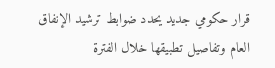قرار حكومي جديد يحدد ضوابط ترشيد الإنفاق العام وتفاصيل تطبيقها خلال الفترة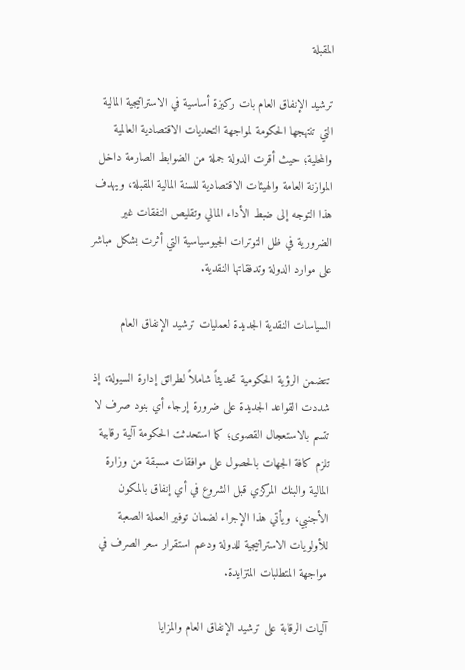المقبلة

ترشيد الإنفاق العام بات ركيزة أساسية في الاستراتيجية المالية التي تنتهجها الحكومة لمواجهة التحديات الاقتصادية العالمية والمحلية؛ حيث أقرت الدولة جملة من الضوابط الصارمة داخل الموازنة العامة والهيئات الاقتصادية للسنة المالية المقبلة، ويهدف هذا التوجه إلى ضبط الأداء المالي وتقليص النفقات غير الضرورية في ظل التوترات الجيوسياسية التي أثرت بشكل مباشر على موارد الدولة وتدفقاتها النقدية.

السياسات النقدية الجديدة لعمليات ترشيد الإنفاق العام

تتضمن الرؤية الحكومية تحديثاً شاملاً لطرائق إدارة السيولة، إذ شددت القواعد الجديدة على ضرورة إرجاء أي بنود صرف لا تتسم بالاستعجال القصوى؛ كما استحدثت الحكومة آلية رقابية تلزم كافة الجهات بالحصول على موافقات مسبقة من وزارة المالية والبنك المركزي قبل الشروع في أي إنفاق بالمكون الأجنبي، ويأتي هذا الإجراء لضمان توفير العملة الصعبة للأولويات الاستراتيجية للدولة ودعم استقرار سعر الصرف في مواجهة المتطلبات المتزايدة.

آليات الرقابة على ترشيد الإنفاق العام والمزايا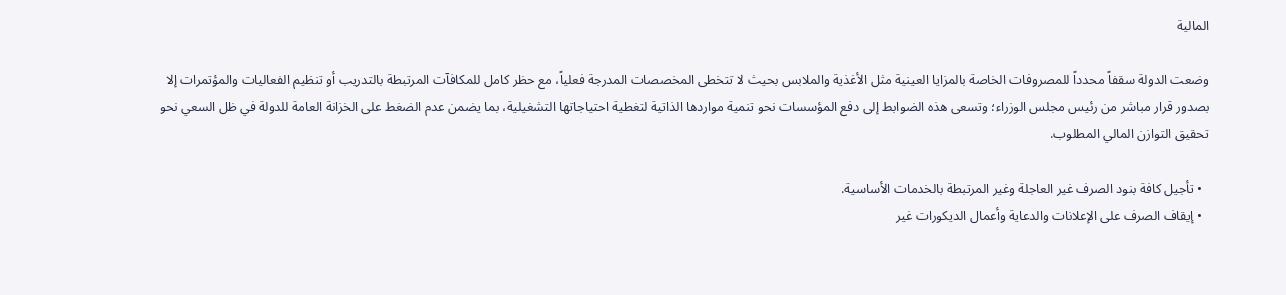المالية

وضعت الدولة سقفاً محدداً للمصروفات الخاصة بالمزايا العينية مثل الأغذية والملابس بحيث لا تتخطى المخصصات المدرجة فعلياً، مع حظر كامل للمكافآت المرتبطة بالتدريب أو تنظيم الفعاليات والمؤتمرات إلا بصدور قرار مباشر من رئيس مجلس الوزراء؛ وتسعى هذه الضوابط إلى دفع المؤسسات نحو تنمية مواردها الذاتية لتغطية احتياجاتها التشغيلية، بما يضمن عدم الضغط على الخزانة العامة للدولة في ظل السعي نحو تحقيق التوازن المالي المطلوب.

  • تأجيل كافة بنود الصرف غير العاجلة وغير المرتبطة بالخدمات الأساسية.
  • إيقاف الصرف على الإعلانات والدعاية وأعمال الديكورات غير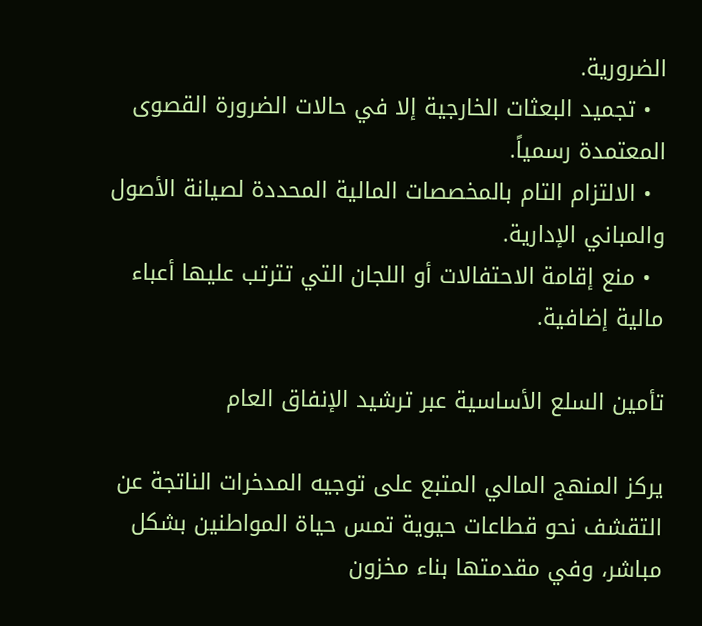الضرورية.
  • تجميد البعثات الخارجية إلا في حالات الضرورة القصوى المعتمدة رسمياً.
  • الالتزام التام بالمخصصات المالية المحددة لصيانة الأصول والمباني الإدارية.
  • منع إقامة الاحتفالات أو اللجان التي تترتب عليها أعباء مالية إضافية.

تأمين السلع الأساسية عبر ترشيد الإنفاق العام

يركز المنهج المالي المتبع على توجيه المدخرات الناتجة عن التقشف نحو قطاعات حيوية تمس حياة المواطنين بشكل مباشر، وفي مقدمتها بناء مخزون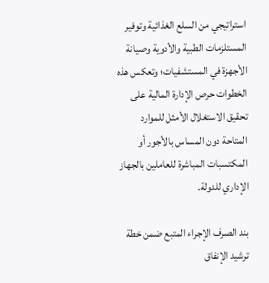استراتيجي من السلع الغذائية وتوفير المستلزمات الطبية والأدوية وصيانة الأجهزة في المستشفيات؛ وتعكس هذه الخطوات حرص الإدارة المالية على تحقيق الاستغلال الأمثل للموارد المتاحة دون المساس بالأجور أو المكتسبات المباشرة للعاملين بالجهاز الإداري للدولة.

بند الصرف الإجراء المتبع ضمن خطة ترشيد الإنفاق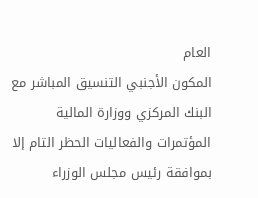العام
المكون الأجنبي التنسيق المباشر مع البنك المركزي ووزارة المالية
المؤتمرات والفعاليات الحظر التام إلا بموافقة رئيس مجلس الوزراء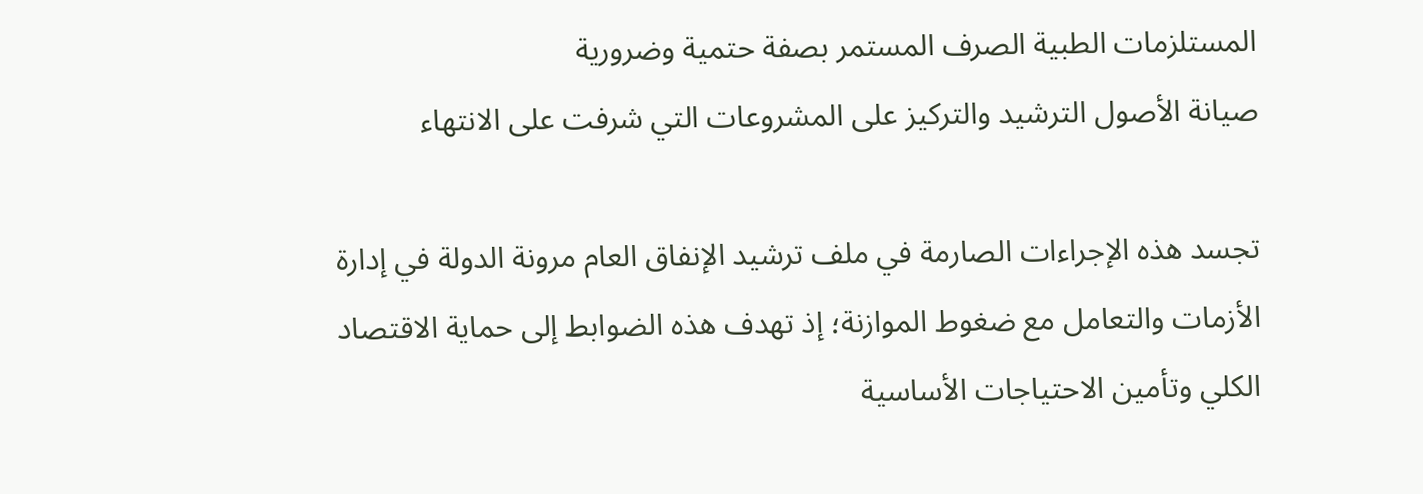المستلزمات الطبية الصرف المستمر بصفة حتمية وضرورية
صيانة الأصول الترشيد والتركيز على المشروعات التي شرفت على الانتهاء

تجسد هذه الإجراءات الصارمة في ملف ترشيد الإنفاق العام مرونة الدولة في إدارة الأزمات والتعامل مع ضغوط الموازنة؛ إذ تهدف هذه الضوابط إلى حماية الاقتصاد الكلي وتأمين الاحتياجات الأساسية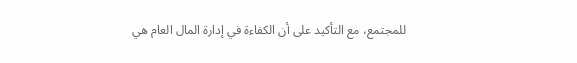للمجتمع، مع التأكيد على أن الكفاءة في إدارة المال العام هي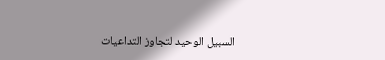السبيل الوحيد لتجاوز التداعيات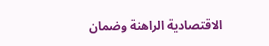الاقتصادية الراهنة وضمان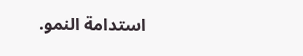استدامة النمو.